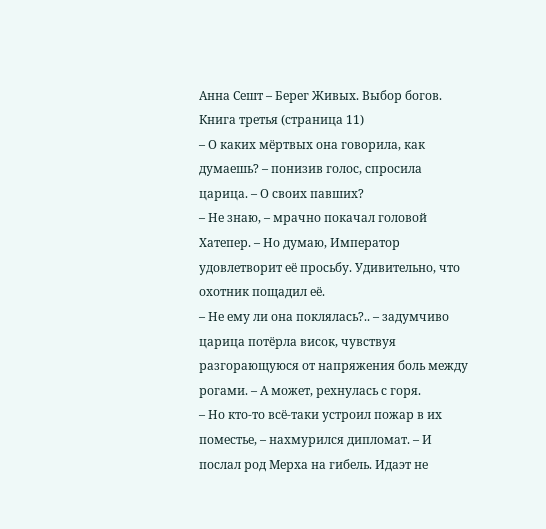Анна Сешт – Берег Живых. Выбор богов. Книга третья (страница 11)
– О каких мёртвых она говорила, как думаешь? – понизив голос, спросила царица. – О своих павших?
– Не знаю, – мрачно покачал головой Хатепер. – Но думаю, Император удовлетворит её просьбу. Удивительно, что охотник пощадил её.
– Не ему ли она поклялась?.. – задумчиво царица потёрла висок, чувствуя разгорающуюся от напряжения боль между рогами. – А может, рехнулась с горя.
– Но кто-то всё-таки устроил пожар в их поместье, – нахмурился дипломат. – И послал род Мерха на гибель. Идаэт не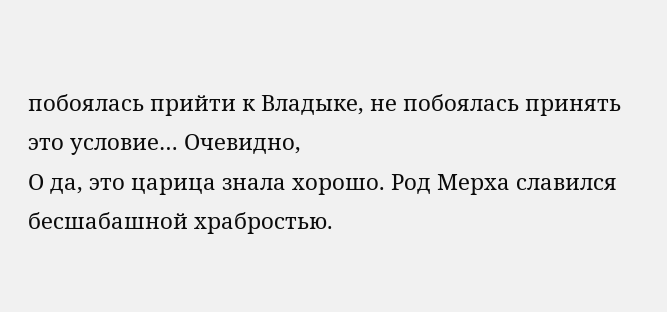побоялась прийти к Владыке, не побоялась принять это условие… Очевидно,
О да, это царица знала хорошо. Род Мерха славился бесшабашной храбростью.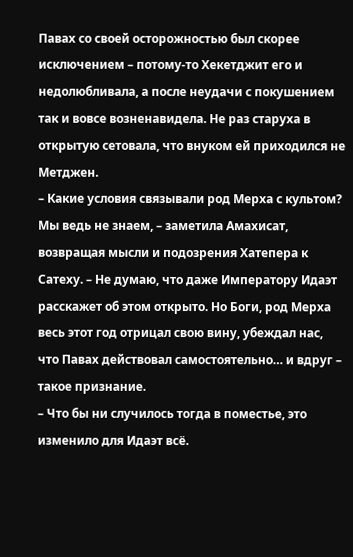Павах со своей осторожностью был скорее исключением – потому-то Хекетджит его и недолюбливала, а после неудачи с покушением так и вовсе возненавидела. Не раз старуха в открытую сетовала, что внуком ей приходился не Метджен.
– Какие условия связывали род Мерха с культом? Мы ведь не знаем, – заметила Амахисат, возвращая мысли и подозрения Хатепера к Сатеху. – Не думаю, что даже Императору Идаэт расскажет об этом открыто. Но Боги, род Мерха весь этот год отрицал свою вину, убеждал нас, что Павах действовал самостоятельно… и вдруг – такое признание.
– Что бы ни случилось тогда в поместье, это изменило для Идаэт всё.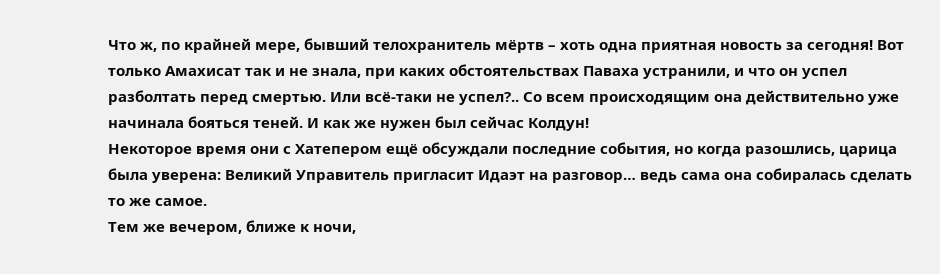Что ж, по крайней мере, бывший телохранитель мёртв – хоть одна приятная новость за сегодня! Вот только Амахисат так и не знала, при каких обстоятельствах Паваха устранили, и что он успел разболтать перед смертью. Или всё-таки не успел?.. Со всем происходящим она действительно уже начинала бояться теней. И как же нужен был сейчас Колдун!
Некоторое время они с Хатепером ещё обсуждали последние события, но когда разошлись, царица была уверена: Великий Управитель пригласит Идаэт на разговор… ведь сама она собиралась сделать то же самое.
Тем же вечером, ближе к ночи,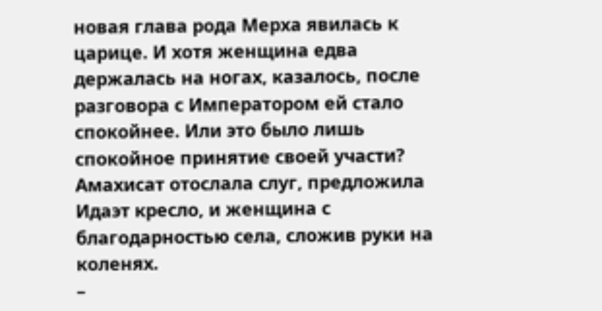новая глава рода Мерха явилась к царице. И хотя женщина едва держалась на ногах, казалось, после разговора с Императором ей стало спокойнее. Или это было лишь спокойное принятие своей участи?
Амахисат отослала слуг, предложила Идаэт кресло, и женщина с благодарностью села, сложив руки на коленях.
–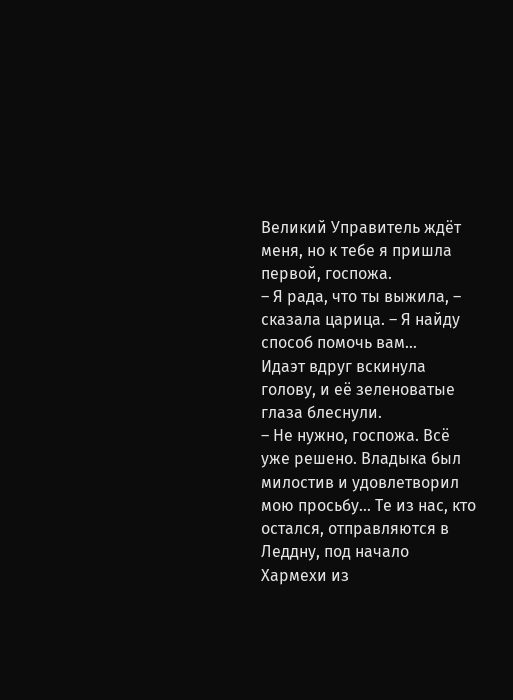Великий Управитель ждёт меня, но к тебе я пришла первой, госпожа.
– Я рада, что ты выжила, – сказала царица. – Я найду способ помочь вам…
Идаэт вдруг вскинула голову, и её зеленоватые глаза блеснули.
– Не нужно, госпожа. Всё уже решено. Владыка был милостив и удовлетворил мою просьбу… Те из нас, кто остался, отправляются в Леддну, под начало Хармехи из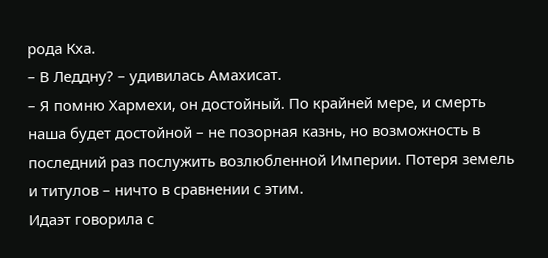рода Кха.
– В Леддну? – удивилась Амахисат.
– Я помню Хармехи, он достойный. По крайней мере, и смерть наша будет достойной – не позорная казнь, но возможность в последний раз послужить возлюбленной Империи. Потеря земель и титулов – ничто в сравнении с этим.
Идаэт говорила с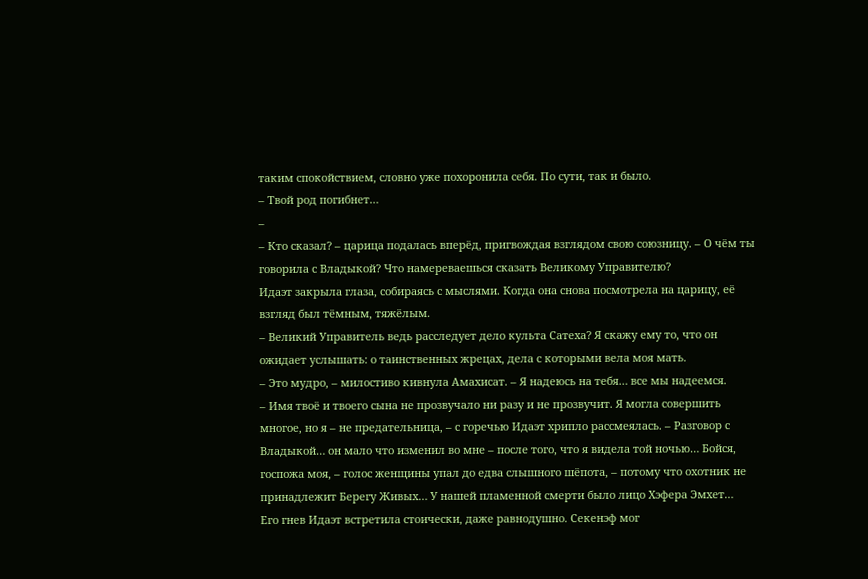таким спокойствием, словно уже похоронила себя. По сути, так и было.
– Твой род погибнет…
–
– Кто сказал? – царица подалась вперёд, пригвождая взглядом свою союзницу. – О чём ты говорила с Владыкой? Что намереваешься сказать Великому Управителю?
Идаэт закрыла глаза, собираясь с мыслями. Когда она снова посмотрела на царицу, её взгляд был тёмным, тяжёлым.
– Великий Управитель ведь расследует дело культа Сатеха? Я скажу ему то, что он ожидает услышать: о таинственных жрецах, дела с которыми вела моя мать.
– Это мудро, – милостиво кивнула Амахисат. – Я надеюсь на тебя… все мы надеемся.
– Имя твоё и твоего сына не прозвучало ни разу и не прозвучит. Я могла совершить многое, но я – не предательница, – с горечью Идаэт хрипло рассмеялась. – Разговор с Владыкой… он мало что изменил во мне – после того, что я видела той ночью… Бойся, госпожа моя, – голос женщины упал до едва слышного шёпота, – потому что охотник не принадлежит Берегу Живых… У нашей пламенной смерти было лицо Хэфера Эмхет…
Его гнев Идаэт встретила стоически, даже равнодушно. Секенэф мог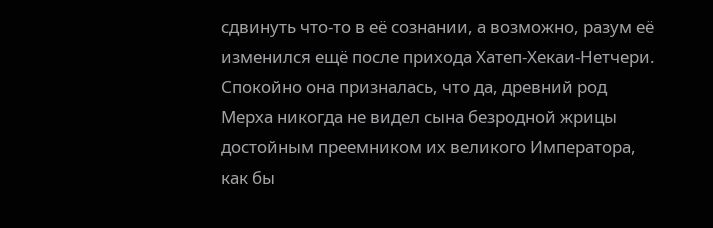сдвинуть что-то в её сознании, а возможно, разум её изменился ещё после прихода Хатеп-Хекаи-Нетчери. Спокойно она призналась, что да, древний род Мерха никогда не видел сына безродной жрицы достойным преемником их великого Императора, как бы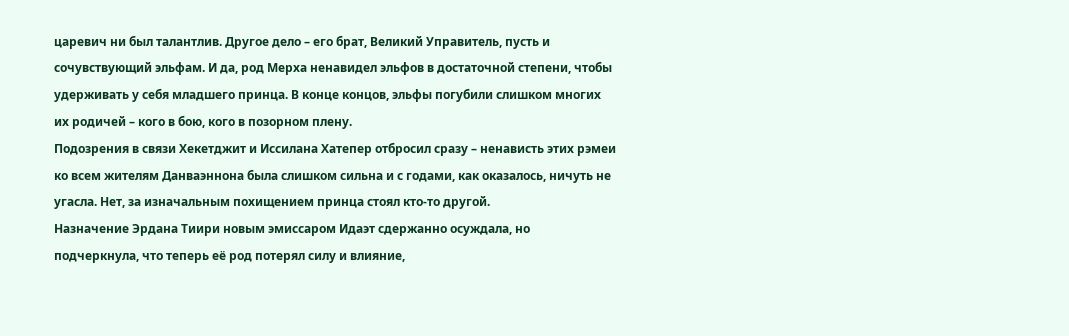царевич ни был талантлив. Другое дело – его брат, Великий Управитель, пусть и сочувствующий эльфам. И да, род Мерха ненавидел эльфов в достаточной степени, чтобы удерживать у себя младшего принца. В конце концов, эльфы погубили слишком многих их родичей – кого в бою, кого в позорном плену.
Подозрения в связи Хекетджит и Иссилана Хатепер отбросил сразу – ненависть этих рэмеи ко всем жителям Данваэннона была слишком сильна и с годами, как оказалось, ничуть не угасла. Нет, за изначальным похищением принца стоял кто-то другой.
Назначение Эрдана Тиири новым эмиссаром Идаэт сдержанно осуждала, но подчеркнула, что теперь её род потерял силу и влияние,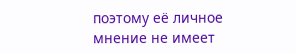поэтому её личное мнение не имеет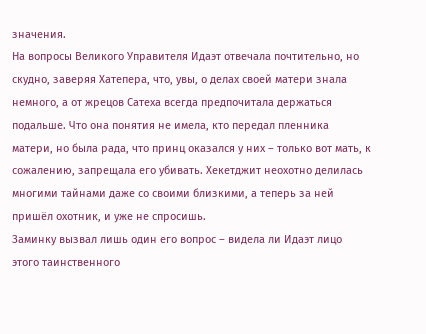значения.
На вопросы Великого Управителя Идаэт отвечала почтительно, но скудно, заверяя Хатепера, что, увы, о делах своей матери знала немного, а от жрецов Сатеха всегда предпочитала держаться подальше. Что она понятия не имела, кто передал пленника матери, но была рада, что принц оказался у них – только вот мать, к сожалению, запрещала его убивать. Хекетджит неохотно делилась многими тайнами даже со своими близкими, а теперь за ней пришёл охотник, и уже не спросишь.
Заминку вызвал лишь один его вопрос – видела ли Идаэт лицо этого таинственного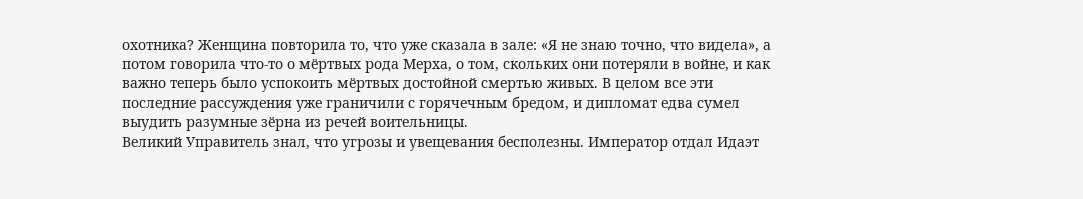охотника? Женщина повторила то, что уже сказала в зале: «Я не знаю точно, что видела», а потом говорила что-то о мёртвых рода Мерха, о том, скольких они потеряли в войне, и как важно теперь было успокоить мёртвых достойной смертью живых. В целом все эти последние рассуждения уже граничили с горячечным бредом, и дипломат едва сумел выудить разумные зёрна из речей воительницы.
Великий Управитель знал, что угрозы и увещевания бесполезны. Император отдал Идаэт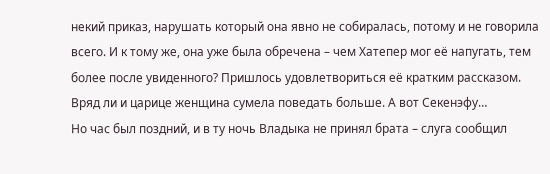некий приказ, нарушать который она явно не собиралась, потому и не говорила всего. И к тому же, она уже была обречена – чем Хатепер мог её напугать, тем более после увиденного? Пришлось удовлетвориться её кратким рассказом. Вряд ли и царице женщина сумела поведать больше. А вот Секенэфу…
Но час был поздний, и в ту ночь Владыка не принял брата – слуга сообщил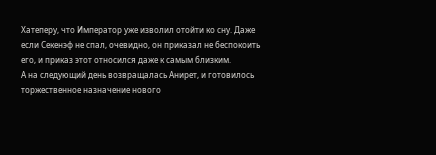Хатеперу, что Император уже изволил отойти ко сну. Даже если Секенэф не спал, очевидно, он приказал не беспокоить его, и приказ этот относился даже к самым близким.
А на следующий день возвращалась Анирет, и готовилось торжественное назначение нового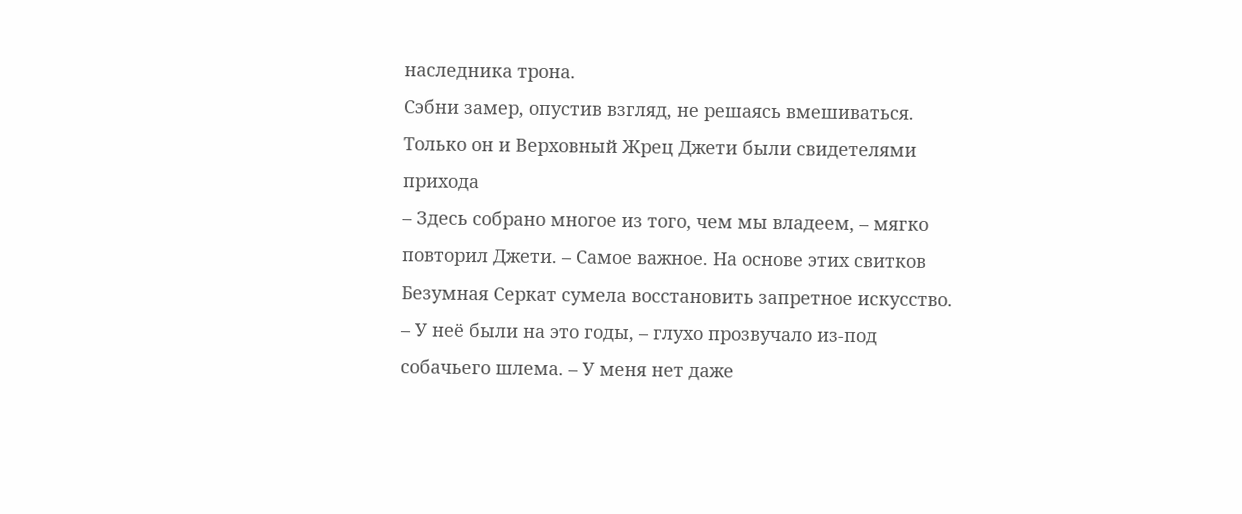наследника трона.
Сэбни замер, опустив взгляд, не решаясь вмешиваться. Только он и Верховный Жрец Джети были свидетелями прихода
– Здесь собрано многое из того, чем мы владеем, – мягко повторил Джети. – Самое важное. На основе этих свитков Безумная Серкат сумела восстановить запретное искусство.
– У неё были на это годы, – глухо прозвучало из-под собачьего шлема. – У меня нет даже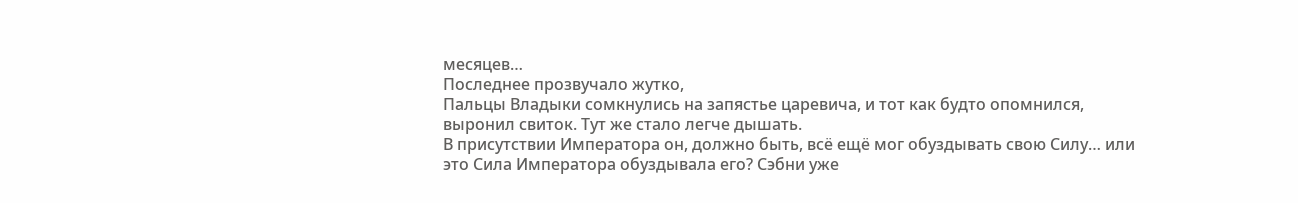месяцев…
Последнее прозвучало жутко,
Пальцы Владыки сомкнулись на запястье царевича, и тот как будто опомнился, выронил свиток. Тут же стало легче дышать.
В присутствии Императора он, должно быть, всё ещё мог обуздывать свою Силу… или это Сила Императора обуздывала его? Сэбни уже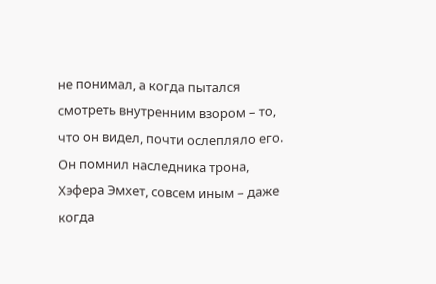не понимал, а когда пытался смотреть внутренним взором – то, что он видел, почти ослепляло его.
Он помнил наследника трона, Хэфера Эмхет, совсем иным – даже когда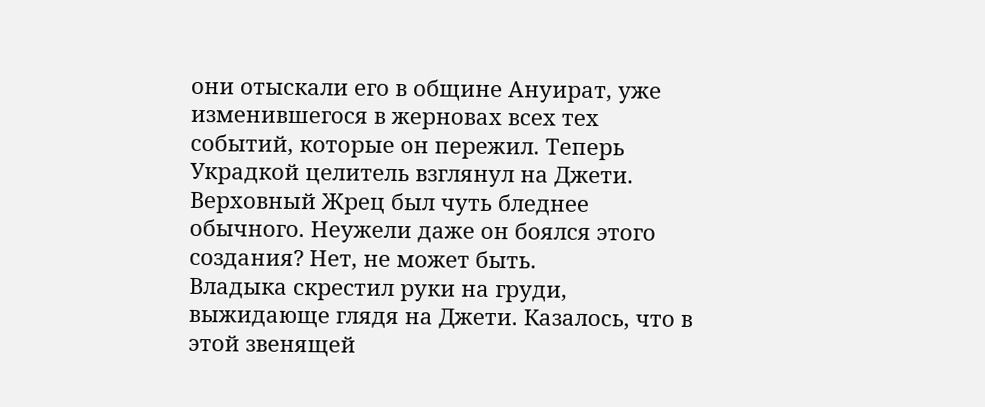они отыскали его в общине Ануират, уже изменившегося в жерновах всех тех событий, которые он пережил. Теперь
Украдкой целитель взглянул на Джети. Верховный Жрец был чуть бледнее обычного. Неужели даже он боялся этого создания? Нет, не может быть.
Владыка скрестил руки на груди, выжидающе глядя на Джети. Казалось, что в этой звенящей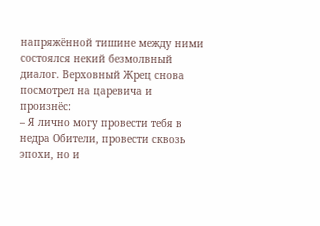напряжённой тишине между ними состоялся некий безмолвный диалог. Верховный Жрец снова посмотрел на царевича и произнёс:
– Я лично могу провести тебя в недра Обители, провести сквозь эпохи, но и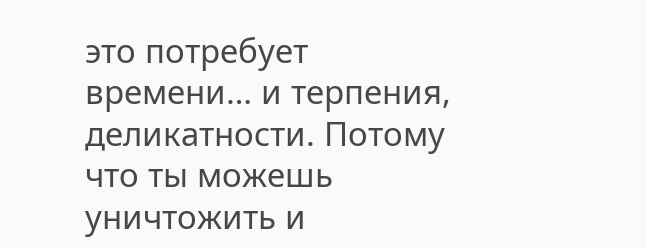это потребует времени… и терпения, деликатности. Потому что ты можешь уничтожить и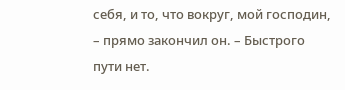себя, и то, что вокруг, мой господин, – прямо закончил он. – Быстрого пути нет.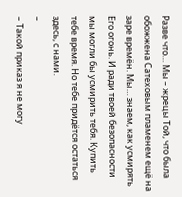Разве что… Мы – жрецы Той, что была обожжена Сатеховым пламенем ещё на заре времён. Мы… знаем, как усмирять Его огонь. И ради твоей безопасности мы могли бы усмирить тебя. Купить тебе время. Но тебе придётся остаться здесь, с нами.
–
– Такой приказ я не могу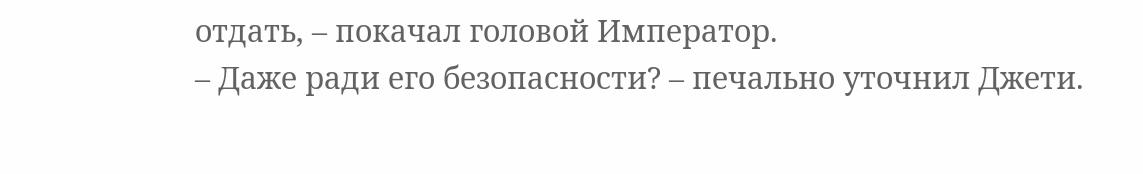отдать, – покачал головой Император.
– Даже ради его безопасности? – печально уточнил Джети.